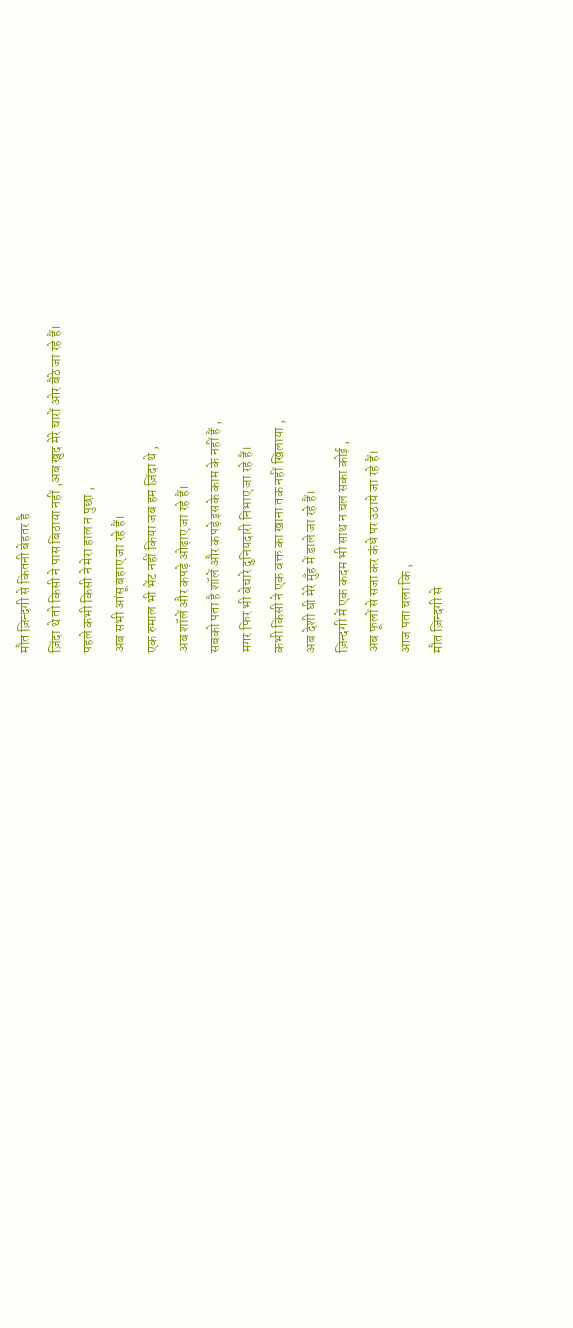मौत ज़िन्दगी से कितनी बेहतर है
ज़िंदा थे तो किसी ने पास बिठाया नहीं ,अब खुद मेरे चारों ओर बैठे जा रहे हैं।
पहले कभी किसी ने मेरा हाल न पुछा ,
अब सभी आंसू बहाए जा रहे हैं।
एक रुमाल भी भेंट नहीं किया जब हम ज़िंदा थे ,
अब शॉलें और कपड़े ओढ़ाए जा रहे हैं।
सबको पता है शॉलें और कपड़े इसके काम के नहीं हैं ,
मगर फिर भी बेचारे दुनियदारी निभाए जा रहे हैं।
कभी किसी ने एक वक्त का खाना तक नहीं खिलाया ,
अब देशी घी मेरे मुँह में डाले जा रहे हैं।
ज़िन्दगी में एक कदम भी साथ न चल सका कोई ,
अब फूलों से सजा कर कंधे पर उठाये जा रहे हैं।
आज पता चला कि ,
मौत ज़िन्दगी से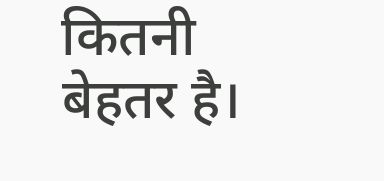कितनी बेहतर है।